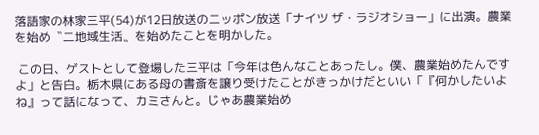落語家の林家三平(54)が12日放送のニッポン放送「ナイツ ザ・ラジオショー」に出演。農業を始め〝二地域生活〟を始めたことを明かした。

 この日、ゲストとして登場した三平は「今年は色んなことあったし。僕、農業始めたんですよ」と告白。栃木県にある母の書斎を譲り受けたことがきっかけだといい「『何かしたいよね』って話になって、カミさんと。じゃあ農業始め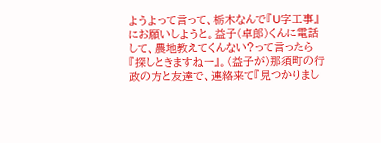ようよって言って、栃木なんで『U字工事』にお願いしようと。益子(卓郎)くんに電話して、農地教えてくんない?って言ったら『探しときますねー』。(益子が)那須町の行政の方と友達で、連絡来て『見つかりまし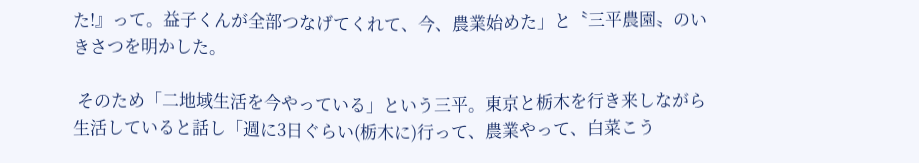た!』って。益子くんが全部つなげてくれて、今、農業始めた」と〝三平農園〟のいきさつを明かした。

 そのため「二地域生活を今やっている」という三平。東京と栃木を行き来しながら生活していると話し「週に3日ぐらい(栃木に)行って、農業やって、白菜こう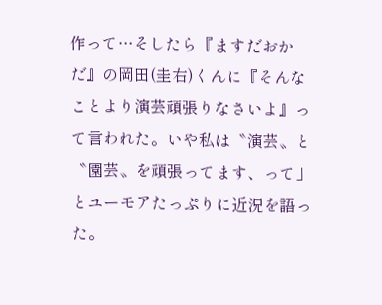作って…そしたら『ますだおかだ』の岡田(圭右)くんに『そんなことより演芸頑張りなさいよ』って言われた。いや私は〝演芸〟と〝園芸〟を頑張ってます、って」とユーモアたっぷりに近況を語った。